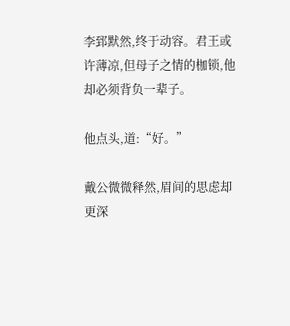李郅默然,终于动容。君王或许薄凉,但母子之情的枷锁,他却必须背负一辈子。

他点头,道:“好。”

戴公微微释然,眉间的思虑却更深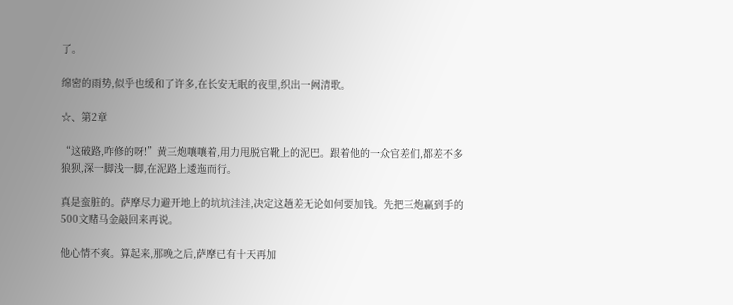了。

绵密的雨势,似乎也缓和了许多,在长安无眠的夜里,织出一阙清歌。

☆、第2章

“这破路,咋修的呀!”黄三炮嚷嚷着,用力甩脱官靴上的泥巴。跟着他的一众官差们,都差不多狼狈,深一脚浅一脚,在泥路上逶迤而行。

真是蛮脏的。萨摩尽力避开地上的坑坑洼洼,决定这趟差无论如何要加钱。先把三炮赢到手的500文赌马金敲回来再说。

他心情不爽。算起来,那晚之后,萨摩已有十天再加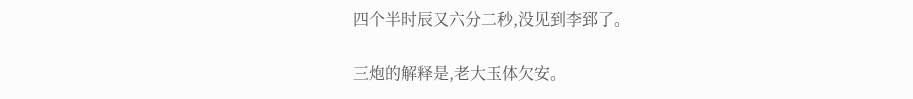四个半时辰又六分二秒,没见到李郅了。

三炮的解释是,老大玉体欠安。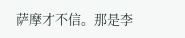萨摩才不信。那是李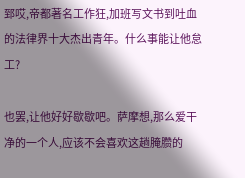郅哎,帝都著名工作狂,加班写文书到吐血的法律界十大杰出青年。什么事能让他怠工?

也罢,让他好好歇歇吧。萨摩想,那么爱干净的一个人,应该不会喜欢这趟腌臜的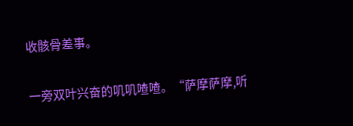收骸骨差事。

一旁双叶兴奋的叽叽喳喳。“萨摩萨摩,听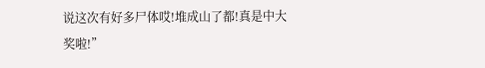说这次有好多尸体哎!堆成山了都!真是中大奖啦!”